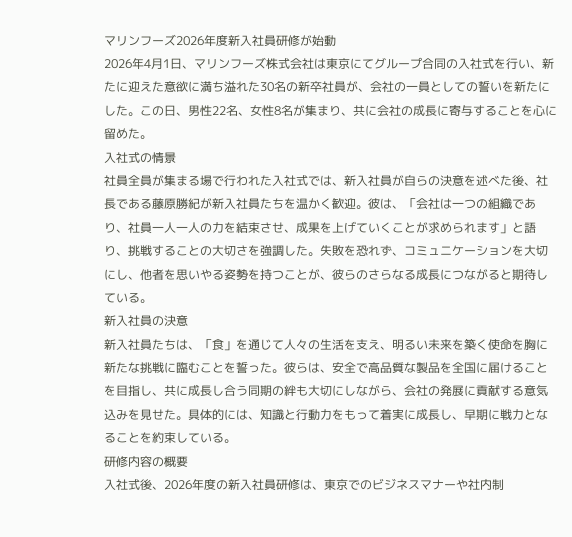マリンフーズ2026年度新入社員研修が始動
2026年4月1日、マリンフーズ株式会社は東京にてグループ合同の入社式を行い、新たに迎えた意欲に満ち溢れた30名の新卒社員が、会社の一員としての誓いを新たにした。この日、男性22名、女性8名が集まり、共に会社の成長に寄与することを心に留めた。
入社式の情景
社員全員が集まる場で行われた入社式では、新入社員が自らの決意を述べた後、社長である藤原勝紀が新入社員たちを温かく歓迎。彼は、「会社は一つの組織であり、社員一人一人の力を結束させ、成果を上げていくことが求められます」と語り、挑戦することの大切さを強調した。失敗を恐れず、コミュニケーションを大切にし、他者を思いやる姿勢を持つことが、彼らのさらなる成長につながると期待している。
新入社員の決意
新入社員たちは、「食」を通じて人々の生活を支え、明るい未来を築く使命を胸に新たな挑戦に臨むことを誓った。彼らは、安全で高品質な製品を全国に届けることを目指し、共に成長し合う同期の絆も大切にしながら、会社の発展に貢献する意気込みを見せた。具体的には、知識と行動力をもって着実に成長し、早期に戦力となることを約束している。
研修内容の概要
入社式後、2026年度の新入社員研修は、東京でのビジネスマナーや社内制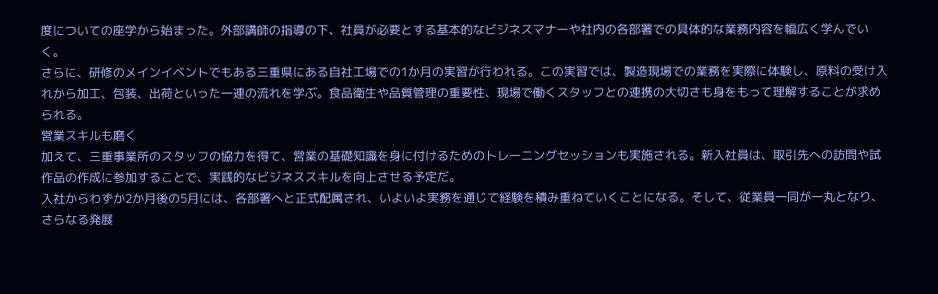度についての座学から始まった。外部講師の指導の下、社員が必要とする基本的なビジネスマナーや社内の各部署での具体的な業務内容を幅広く学んでいく。
さらに、研修のメインイベントでもある三重県にある自社工場での1か月の実習が行われる。この実習では、製造現場での業務を実際に体験し、原料の受け入れから加工、包装、出荷といった一連の流れを学ぶ。食品衛生や品質管理の重要性、現場で働くスタッフとの連携の大切さも身をもって理解することが求められる。
営業スキルも磨く
加えて、三重事業所のスタッフの協力を得て、営業の基礎知識を身に付けるためのトレーニングセッションも実施される。新入社員は、取引先への訪問や試作品の作成に参加することで、実践的なビジネススキルを向上させる予定だ。
入社からわずか2か月後の5月には、各部署へと正式配属され、いよいよ実務を通じて経験を積み重ねていくことになる。そして、従業員一同が一丸となり、さらなる発展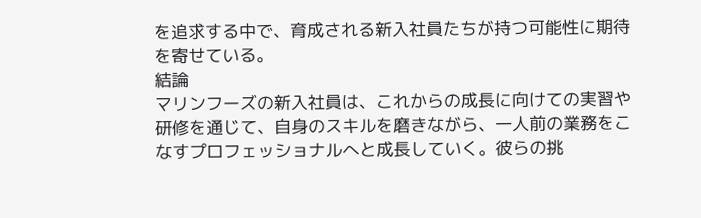を追求する中で、育成される新入社員たちが持つ可能性に期待を寄せている。
結論
マリンフーズの新入社員は、これからの成長に向けての実習や研修を通じて、自身のスキルを磨きながら、一人前の業務をこなすプロフェッショナルへと成長していく。彼らの挑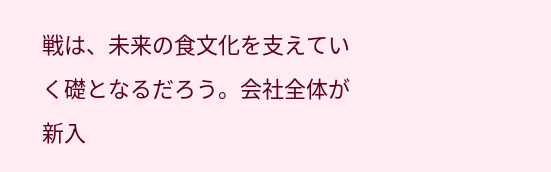戦は、未来の食文化を支えていく礎となるだろう。会社全体が新入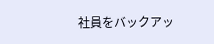社員をバックアッ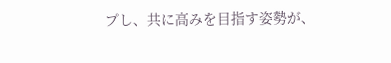プし、共に高みを目指す姿勢が、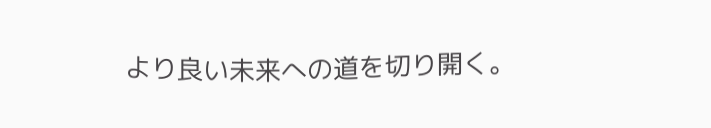より良い未来への道を切り開く。